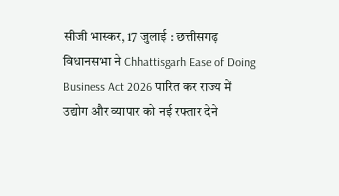सीजी भास्कर, 17 जुलाई : छत्तीसगढ़ विधानसभा ने Chhattisgarh Ease of Doing Business Act 2026 पारित कर राज्य में उद्योग और व्यापार को नई रफ्तार देने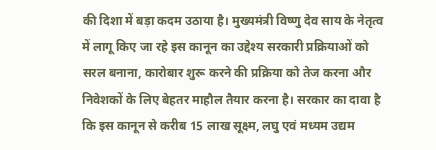की दिशा में बड़ा कदम उठाया है। मुख्यमंत्री विष्णु देव साय के नेतृत्व में लागू किए जा रहे इस कानून का उद्देश्य सरकारी प्रक्रियाओं को सरल बनाना, कारोबार शुरू करने की प्रक्रिया को तेज करना और निवेशकों के लिए बेहतर माहौल तैयार करना है। सरकार का दावा है कि इस कानून से करीब 15 लाख सूक्ष्म, लघु एवं मध्यम उद्यम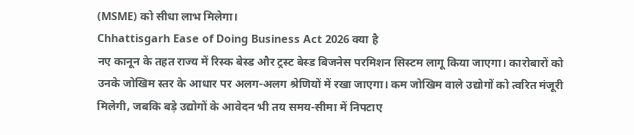(MSME) को सीधा लाभ मिलेगा।
Chhattisgarh Ease of Doing Business Act 2026 क्या है
नए कानून के तहत राज्य में रिस्क बेस्ड और ट्रस्ट बेस्ड बिजनेस परमिशन सिस्टम लागू किया जाएगा। कारोबारों को उनके जोखिम स्तर के आधार पर अलग-अलग श्रेणियों में रखा जाएगा। कम जोखिम वाले उद्योगों को त्वरित मंजूरी मिलेगी, जबकि बड़े उद्योगों के आवेदन भी तय समय-सीमा में निपटाए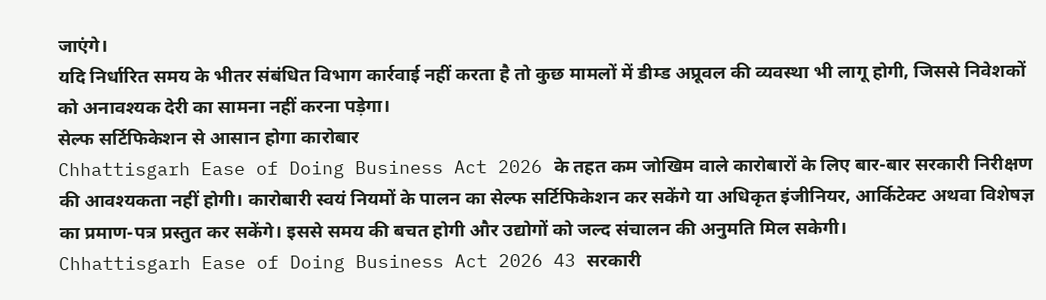जाएंगे।
यदि निर्धारित समय के भीतर संबंधित विभाग कार्रवाई नहीं करता है तो कुछ मामलों में डीम्ड अप्रूवल की व्यवस्था भी लागू होगी, जिससे निवेशकों को अनावश्यक देरी का सामना नहीं करना पड़ेगा।
सेल्फ सर्टिफिकेशन से आसान होगा कारोबार
Chhattisgarh Ease of Doing Business Act 2026 के तहत कम जोखिम वाले कारोबारों के लिए बार-बार सरकारी निरीक्षण की आवश्यकता नहीं होगी। कारोबारी स्वयं नियमों के पालन का सेल्फ सर्टिफिकेशन कर सकेंगे या अधिकृत इंजीनियर, आर्किटेक्ट अथवा विशेषज्ञ का प्रमाण-पत्र प्रस्तुत कर सकेंगे। इससे समय की बचत होगी और उद्योगों को जल्द संचालन की अनुमति मिल सकेगी।
Chhattisgarh Ease of Doing Business Act 2026 43 सरकारी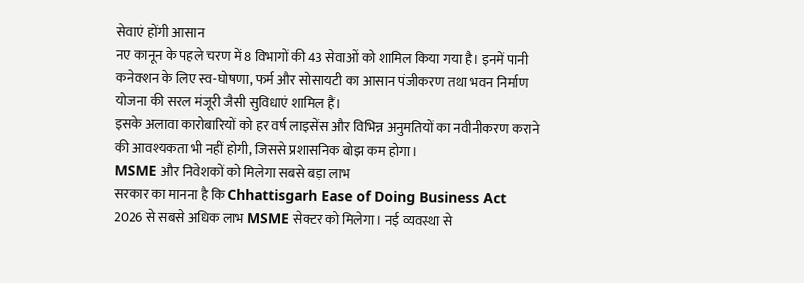सेवाएं होंगी आसान
नए कानून के पहले चरण में 8 विभागों की 43 सेवाओं को शामिल किया गया है। इनमें पानी कनेक्शन के लिए स्व-घोषणा, फर्म और सोसायटी का आसान पंजीकरण तथा भवन निर्माण योजना की सरल मंजूरी जैसी सुविधाएं शामिल हैं।
इसके अलावा कारोबारियों को हर वर्ष लाइसेंस और विभिन्न अनुमतियों का नवीनीकरण कराने की आवश्यकता भी नहीं होगी, जिससे प्रशासनिक बोझ कम होगा।
MSME और निवेशकों को मिलेगा सबसे बड़ा लाभ
सरकार का मानना है कि Chhattisgarh Ease of Doing Business Act 2026 से सबसे अधिक लाभ MSME सेक्टर को मिलेगा। नई व्यवस्था से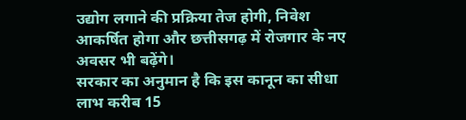उद्योग लगाने की प्रक्रिया तेज होगी, निवेश आकर्षित होगा और छत्तीसगढ़ में रोजगार के नए अवसर भी बढ़ेंगे।
सरकार का अनुमान है कि इस कानून का सीधा लाभ करीब 15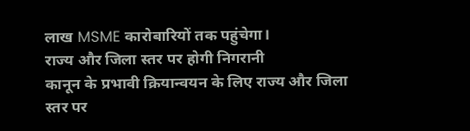लाख MSME कारोबारियों तक पहुंचेगा।
राज्य और जिला स्तर पर होगी निगरानी
कानून के प्रभावी क्रियान्वयन के लिए राज्य और जिला स्तर पर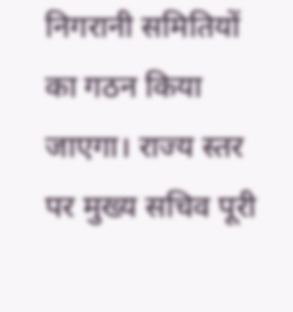निगरानी समितियों का गठन किया जाएगा। राज्य स्तर पर मुख्य सचिव पूरी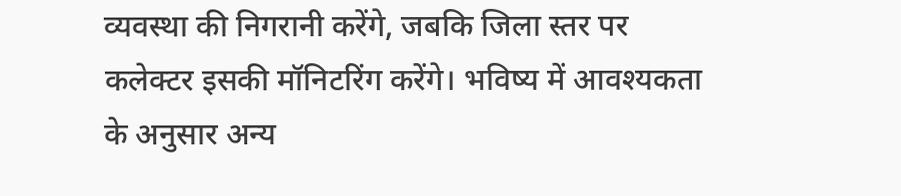व्यवस्था की निगरानी करेंगे, जबकि जिला स्तर पर कलेक्टर इसकी मॉनिटरिंग करेंगे। भविष्य में आवश्यकता के अनुसार अन्य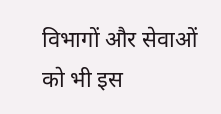विभागों और सेवाओं को भी इस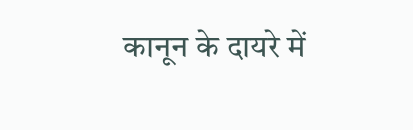कानून के दायरे में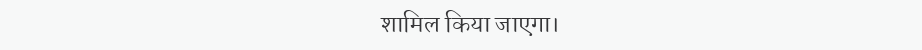शामिल किया जाएगा।